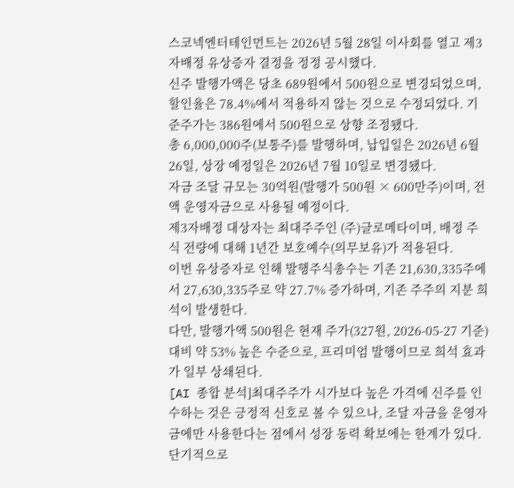스코넥엔터테인먼트는 2026년 5월 28일 이사회를 열고 제3자배정 유상증자 결정을 정정 공시했다.
신주 발행가액은 당초 689원에서 500원으로 변경되었으며, 할인율은 78.4%에서 적용하지 않는 것으로 수정되었다. 기준주가는 386원에서 500원으로 상향 조정됐다.
총 6,000,000주(보통주)를 발행하며, 납입일은 2026년 6월 26일, 상장 예정일은 2026년 7월 10일로 변경됐다.
자금 조달 규모는 30억원(발행가 500원 × 600만주)이며, 전액 운영자금으로 사용될 예정이다.
제3자배정 대상자는 최대주주인 (주)글로메타이며, 배정 주식 전량에 대해 1년간 보호예수(의무보유)가 적용된다.
이번 유상증자로 인해 발행주식총수는 기존 21,630,335주에서 27,630,335주로 약 27.7% 증가하며, 기존 주주의 지분 희석이 발생한다.
다만, 발행가액 500원은 현재 주가(327원, 2026-05-27 기준) 대비 약 53% 높은 수준으로, 프리미엄 발행이므로 희석 효과가 일부 상쇄된다.
[AI 종합 분석]최대주주가 시가보다 높은 가격에 신주를 인수하는 것은 긍정적 신호로 볼 수 있으나, 조달 자금을 운영자금에만 사용한다는 점에서 성장 동력 확보에는 한계가 있다. 단기적으로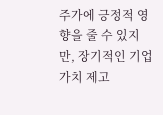주가에 긍정적 영향을 줄 수 있지만, 장기적인 기업가치 제고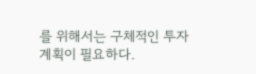를 위해서는 구체적인 투자 계획이 필요하다.